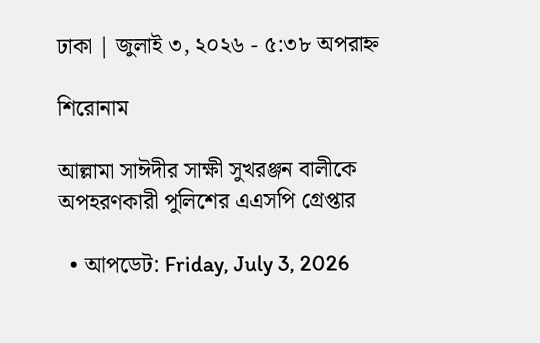ঢাকা | জুলাই ৩, ২০২৬ - ৫:৩৮ অপরাহ্ন

শিরোনাম

আল্লামা সাঈদীর সাক্ষী সুখরঞ্জন বালীকে অপহরণকারী পুলিশের এএসপি গ্রেপ্তার

  • আপডেট: Friday, July 3, 2026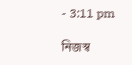- 3:11 pm

নিজস্ব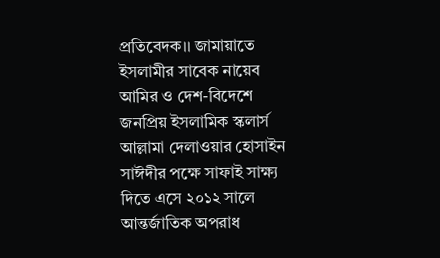প্রতিবেদক।। জামায়াতে ইসলামীর সাবেক নায়েব আমির ও দেশ-বিদেশে জনপ্রিয় ইসলামিক স্কলার্স আল্লামা দেলাওয়ার হোসাইন সাঈদীর পক্ষে সাফাই সাক্ষ্য দিতে এসে ২০১২ সালে আন্তর্জাতিক অপরাধ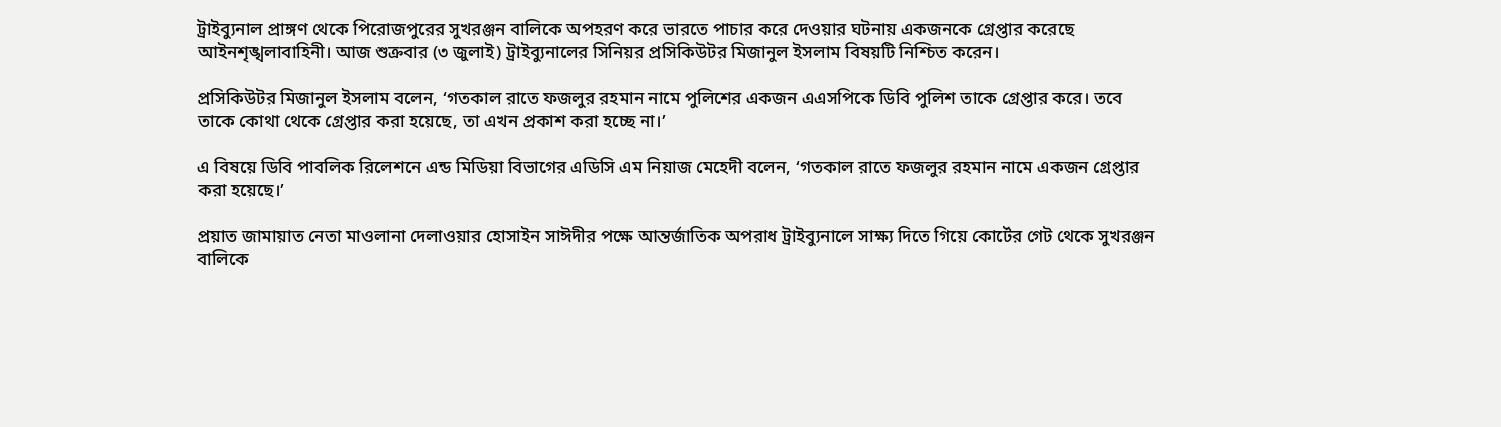ট্রাইব্যুনাল প্রাঙ্গণ থেকে পিরোজপুরের সুখরঞ্জন বালিকে অপহরণ করে ভারতে পাচার করে দেওয়ার ঘটনায় একজনকে গ্রেপ্তার করেছে আইনশৃঙ্খলাবাহিনী। আজ শুক্রবার (৩ জুলাই) ট্রাইব্যুনালের সিনিয়র প্রসিকিউটর মিজানুল ইসলাম বিষয়টি নিশ্চিত করেন।

প্রসিকিউটর মিজানুল ইসলাম বলেন, ‘গতকাল রাতে ফজলুর রহমান নামে পুলিশের একজন এএসপিকে ডিবি পুলিশ তাকে গ্রেপ্তার করে। তবে তাকে কোথা থেকে গ্রেপ্তার করা হয়েছে, তা এখন প্রকাশ করা হচ্ছে না।’

এ বিষয়ে ডিবি পাবলিক রিলেশনে এন্ড মিডিয়া বিভাগের এডিসি এম নিয়াজ মেহেদী বলেন, ‘গতকাল রাতে ফজলুর রহমান নামে একজন গ্রেপ্তার করা হয়েছে।’

প্রয়াত জামায়াত নেতা মাওলানা দেলাওয়ার হোসাইন সাঈদীর পক্ষে আন্তর্জাতিক অপরাধ ট্রাইব্যুনালে সাক্ষ্য দিতে গিয়ে কোর্টের গেট থেকে সুখরঞ্জন বালিকে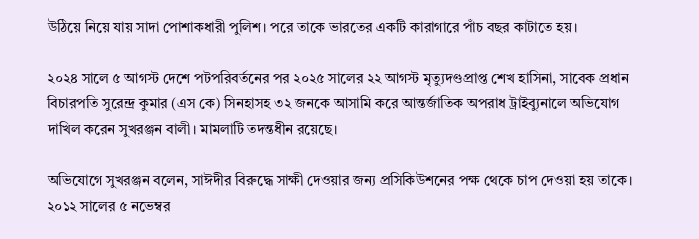উঠিয়ে নিয়ে যায় সাদা পোশাকধারী পুলিশ। পরে তাকে ভারতের একটি কারাগারে পাঁচ বছর কাটাতে হয়।

২০২৪ সালে ৫ আগস্ট দেশে পটপরিবর্তনের পর ২০২৫ সালের ২২ আগস্ট মৃত্যুদণ্ডপ্রাপ্ত শেখ হাসিনা, সাবেক প্রধান বিচারপতি সুরেন্দ্র কুমার (এস কে) সিনহাসহ ৩২ জনকে আসামি করে আন্তর্জাতিক অপরাধ ট্রাইব্যুনালে অভিযোগ দাখিল করেন সুখরঞ্জন বালী। মামলাটি তদন্তধীন রয়েছে।

অভিযোগে সুখরঞ্জন বলেন, সাঈদীর বিরুদ্ধে সাক্ষী দেওয়ার জন্য প্রসিকিউশনের পক্ষ থেকে চাপ দেওয়া হয় তাকে। ২০১২ সালের ৫ নভেম্বর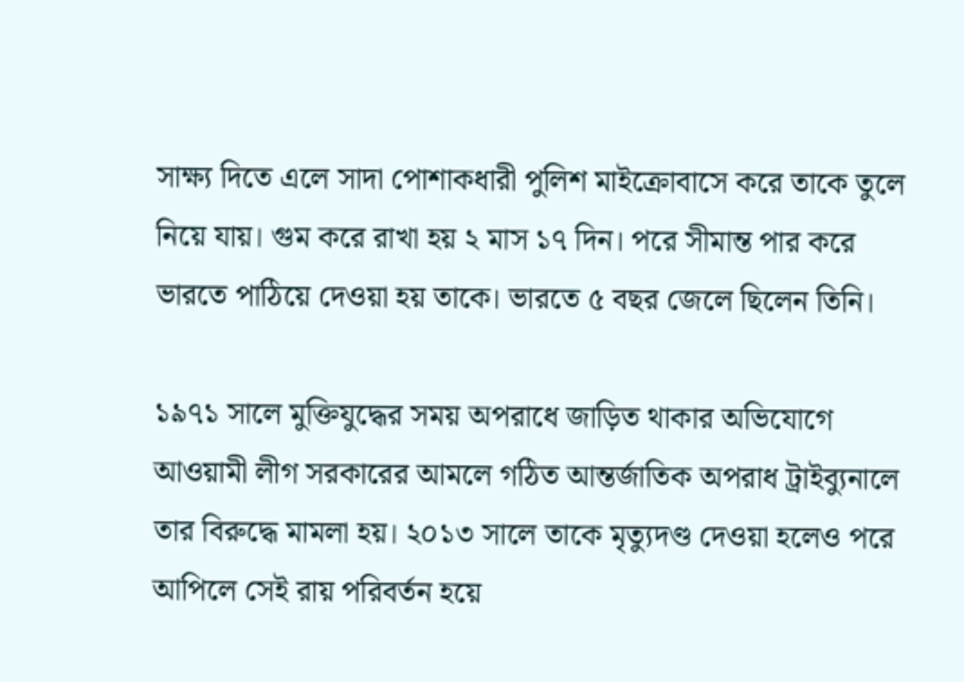সাক্ষ্য দিতে এলে সাদা পোশাকধারী পুলিশ মাইক্রোবাসে করে তাকে তুলে নিয়ে যায়। গুম করে রাখা হয় ২ মাস ১৭ দিন। পরে সীমান্ত পার করে ভারতে পাঠিয়ে দেওয়া হয় তাকে। ভারতে ৫ বছর জেলে ছিলেন তিনি।

১৯৭১ সালে মুক্তিযুদ্ধের সময় অপরাধে জাড়িত থাকার অভিযোগে আওয়ামী লীগ সরকারের আমলে গঠিত আন্তর্জাতিক অপরাধ ট্রাইব্যুনালে তার বিরুদ্ধে মামলা হয়। ২০১৩ সালে তাকে মৃত্যুদণ্ড দেওয়া হলেও পরে আপিলে সেই রায় পরিবর্তন হয়ে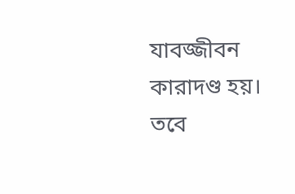যাবজ্জীবন কারাদণ্ড হয়। তবে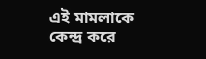এই মামলাকে কেন্দ্র করে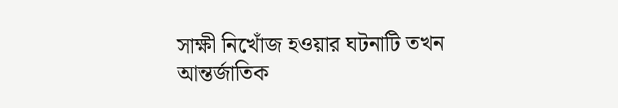সাক্ষী নিখোঁজ হওয়ার ঘটনাটি তখন আন্তর্জাতিক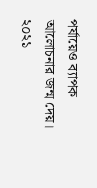পর্যায়েও ব্যাপক আলোচনার জন্ম দেয়। ২০২১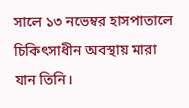সালে ১৩ নভেম্বর হাসপাতালে চিকিৎসাধীন অবস্থায় মারা যান তিনি।